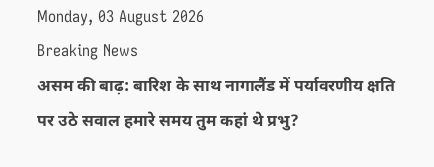Monday, 03 August 2026
Breaking News
असम की बाढ़: बारिश के साथ नागालैंड में पर्यावरणीय क्षति पर उठे सवाल हमारे समय तुम कहां थे प्रभु?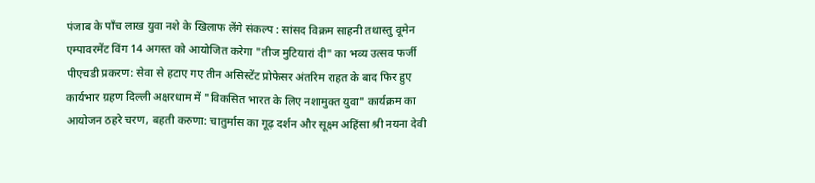पंजाब के पाँच लाख युवा नशे के खिलाफ लेंगे संकल्प : सांसद विक्रम साहनी तथास्तु वूमेन एम्पावरमेंट विंग 14 अगस्त को आयोजित करेगा "तीज मुटियारां दी" का भव्य उत्सव फर्जी पीएचडी प्रकरण: सेवा से हटाए गए तीन असिस्टेंट प्रोफेसर अंतरिम राहत के बाद फिर हुए कार्यभार ग्रहण दिल्ली अक्षरधाम में "विकसित भारत के लिए नशामुक्त युवा" कार्यक्रम का आयोजन ठहरे चरण, बहती करुणा: चातुर्मास का गूढ़ दर्शन और सूक्ष्म अहिंसा श्री नयना देवी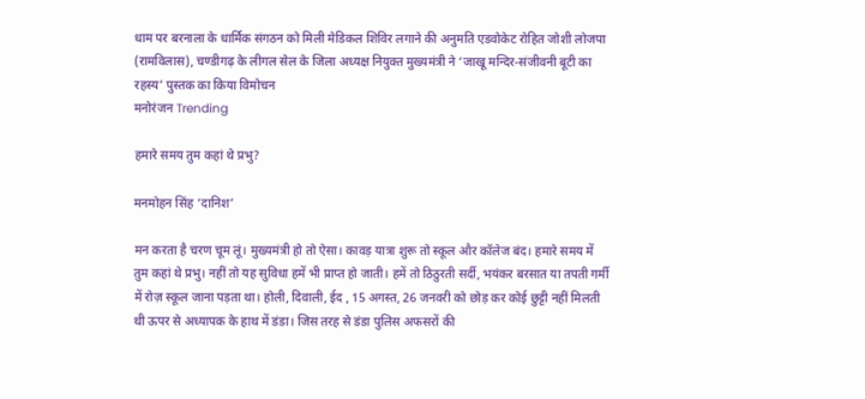धाम पर बरनाला के धार्मिक संगठन को मिली मेडिकल शिविर लगाने की अनुमति एडवोकेट रोहित जोशी लोजपा (रामविलास), चण्डीगढ़ के लीगल सेल के जिला अध्यक्ष नियुक्त मुख्यमंत्री ने ‘जाखू मन्दिर-संजीवनी बूटी का रहस्य’ पुस्तक का किया विमोचन
मनोरंजन Trending

हमारे समय तुम कहां थे प्रभु?

मनमोहन सिंह ‘दानिश’

मन करता है चरण चूम लूं। मुख्यमंत्री हो तो ऐसा। कावड़ यात्रा शुरू तो स्कूल और कॉलेज बंद। हमारे समय में तुम कहां थे प्रभु। नहीं तो यह सुविधा हमें भी प्राप्त हो जाती। हमें तो ठिठुरती सर्दी, भयंकर बरसात या तपती गर्मी में रोज़ स्कूल जाना पड़ता था। होली, दिवाली, ईद , 15 अगस्त, 26 जनवरी को छोड़ कर कोई छुट्टी नहीं मिलती थी ऊपर से अध्यापक के हाथ में डंडा। जिस तरह से डंडा पुलिस अफसरों की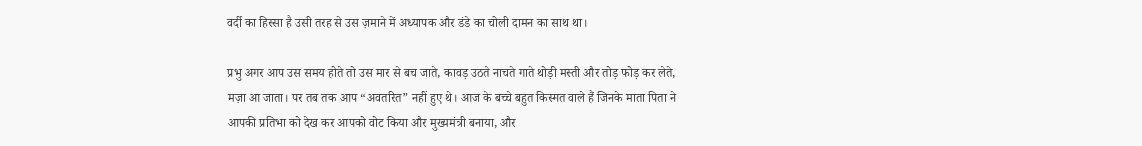वर्दी का हिस्सा है उसी तरह से उस ज़माने में अध्यापक और डंडे का चोली दामन का साथ था।

प्रभु अगर आप उस समय होते तो उस मार से बच जाते, कावड़ उठते नाचते गाते थोड़ी मस्ती और तोड़ फोड़ कर लेते, मज़ा आ जाता। पर तब तक आप “अवतरित” नहीं हुए थे। आज के बच्चे बहुत किस्मत वाले हैं जिनके माता पिता ने आपकी प्रतिभा को देख कर आपको वोट किया और मुख्यमंत्री बनाया, और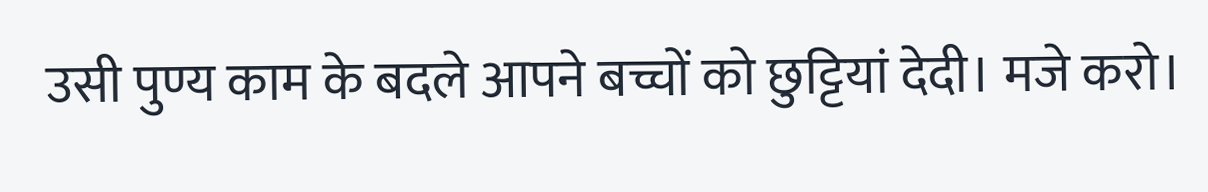उसी पुण्य काम के बदले आपने बच्चों को छुट्टियां देदी। मजे करो।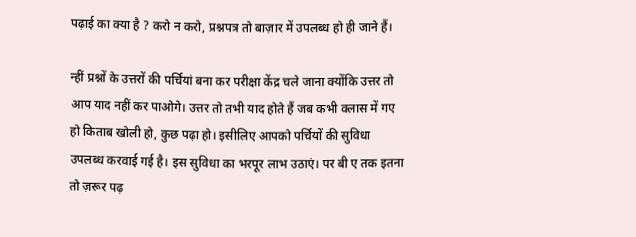पढ़ाई का क्या है ? करो न करो, प्रश्नपत्र तो बाज़ार में उपलब्ध हो ही जाने हैं।

न्हीं प्रश्नों के उत्तरों की पर्चियां बना कर परीक्षा केंद्र चले जाना क्योंकि उत्तर तो आप याद नहीं कर पाओगे। उत्तर तो तभी याद होते हैं जब कभी क्लास में गए हो किताब खोली हो, कुछ पढ़ा हो। इसीलिए आपको पर्चियों की सुविधा उपलब्ध करवाई गई है। इस सुविधा का भरपूर लाभ उठाएं। पर बी ए तक इतना तो ज़रूर पढ़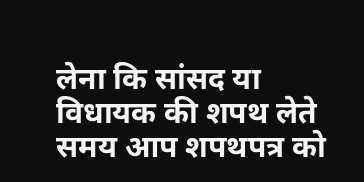लेना कि सांसद या विधायक की शपथ लेते समय आप शपथपत्र को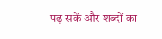पढ़ सकें और शब्दों का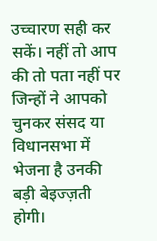उच्चारण सही कर सकें। नहीं तो आप की तो पता नहीं पर जिन्हों ने आपको चुनकर संसद या विधानसभा में भेजना है उनकी बड़ी बेइज्ज़ती होगी।